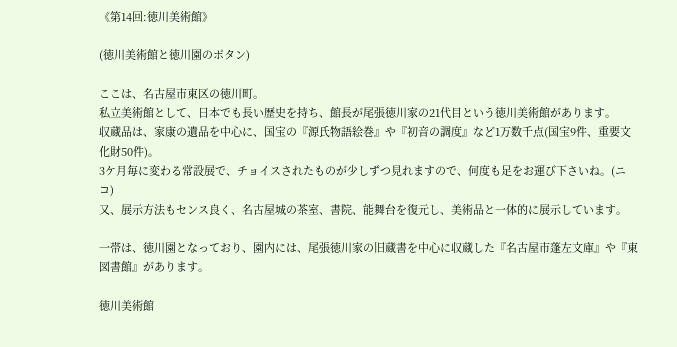《第14回:徳川美術館》

(徳川美術館と徳川園のポタン)

ここは、名古屋市東区の徳川町。
私立美術館として、日本でも長い歴史を持ち、館長が尾張徳川家の21代目という徳川美術館があります。
収蔵品は、家康の遺品を中心に、国宝の『源氏物語絵巻』や『初音の調度』など1万数千点(国宝9件、重要文化財50件)。
3ケ月毎に変わる常設展で、チョイスされたものが少しずつ見れますので、何度も足をお運び下さいね。(ニコ)
又、展示方法もセンス良く、名古屋城の茶室、書院、能舞台を復元し、美術品と一体的に展示しています。

一帯は、徳川園となっており、園内には、尾張徳川家の旧蔵書を中心に収蔵した『名古屋市蓬左文庫』や『東図書館』があります。

徳川美術館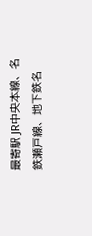最寄駅 JR中央本線、名鉄瀬戸線、地下鉄名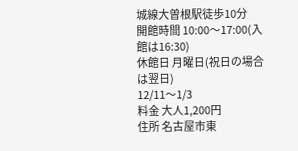城線大曽根駅徒歩10分
開館時間 10:00〜17:00(入館は16:30)
休館日 月曜日(祝日の場合は翌日)
12/11〜1/3
料金 大人1,200円
住所 名古屋市東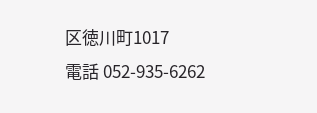区徳川町1017
電話 052-935-6262